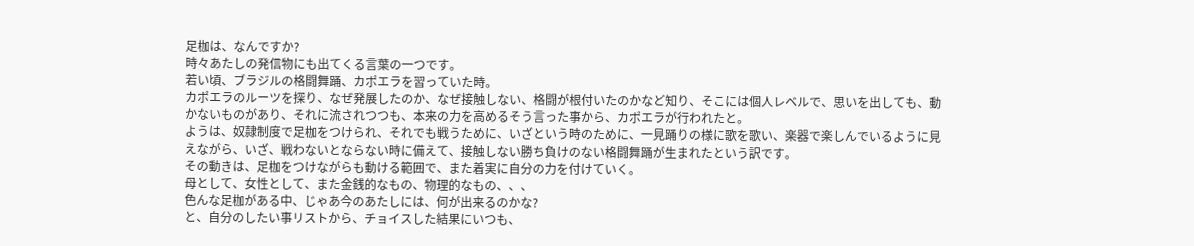足枷は、なんですか?
時々あたしの発信物にも出てくる言葉の一つです。
若い頃、ブラジルの格闘舞踊、カポエラを習っていた時。
カポエラのルーツを探り、なぜ発展したのか、なぜ接触しない、格闘が根付いたのかなど知り、そこには個人レベルで、思いを出しても、動かないものがあり、それに流されつつも、本来の力を高めるそう言った事から、カポエラが行われたと。
ようは、奴隷制度で足枷をつけられ、それでも戦うために、いざという時のために、一見踊りの様に歌を歌い、楽器で楽しんでいるように見えながら、いざ、戦わないとならない時に備えて、接触しない勝ち負けのない格闘舞踊が生まれたという訳です。
その動きは、足枷をつけながらも動ける範囲で、また着実に自分の力を付けていく。
母として、女性として、また金銭的なもの、物理的なもの、、、
色んな足枷がある中、じゃあ今のあたしには、何が出来るのかな?
と、自分のしたい事リストから、チョイスした結果にいつも、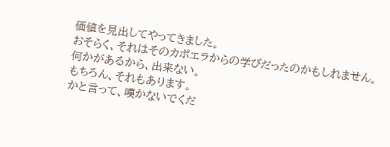価値を見出してやってきました。
おそらく、それはそのカポエラからの学びだったのかもしれません。
何かがあるから、出来ない。
もちろん、それもあります。
かと言って、嘆かないでくだ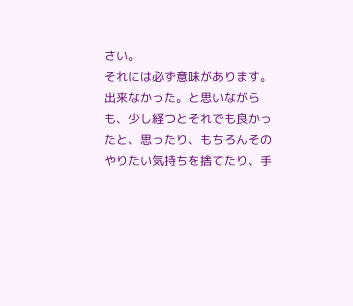さい。
それには必ず意味があります。
出来なかった。と思いながらも、少し経つとそれでも良かったと、思ったり、もちろんそのやりたい気持ちを捨てたり、手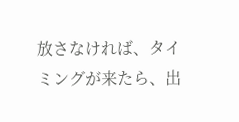放さなければ、タイミングが来たら、出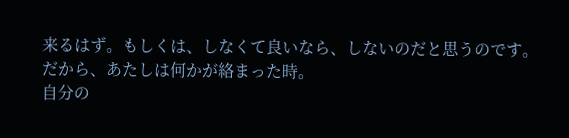来るはず。もしくは、しなくて良いなら、しないのだと思うのです。
だから、あたしは何かが絡まった時。
自分の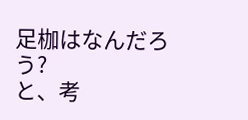足枷はなんだろう?
と、考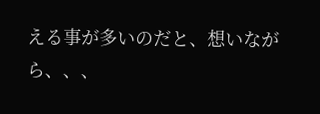える事が多いのだと、想いながら、、、